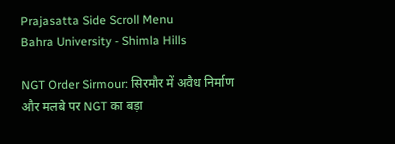Prajasatta Side Scroll Menu
Bahra University - Shimla Hills

NGT Order Sirmour: सिरमौर में अवैध निर्माण और मलबे पर NGT का बड़ा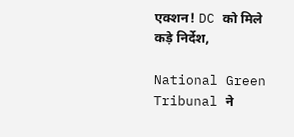एक्शन! DC को मिले कड़े निर्देश,

National Green Tribunal ने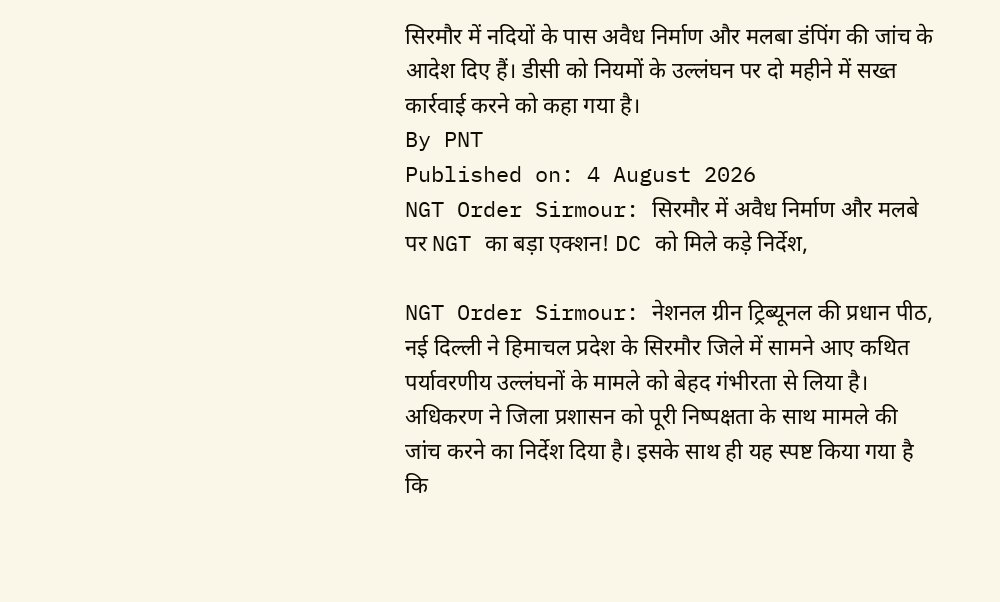सिरमौर में नदियों के पास अवैध निर्माण और मलबा डंपिंग की जांच के आदेश दिए हैं। डीसी को नियमों के उल्लंघन पर दो महीने में सख्त कार्रवाई करने को कहा गया है।
By PNT
Published on: 4 August 2026
NGT Order Sirmour: सिरमौर में अवैध निर्माण और मलबे पर NGT का बड़ा एक्शन! DC को मिले कड़े निर्देश,

NGT Order Sirmour: नेशनल ग्रीन ट्रिब्यूनल की प्रधान पीठ, नई दिल्ली ने हिमाचल प्रदेश के सिरमौर जिले में सामने आए कथित पर्यावरणीय उल्लंघनों के मामले को बेहद गंभीरता से लिया है। अधिकरण ने जिला प्रशासन को पूरी निष्पक्षता के साथ मामले की जांच करने का निर्देश दिया है। इसके साथ ही यह स्पष्ट किया गया है कि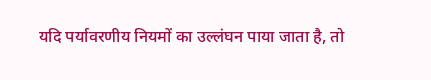यदि पर्यावरणीय नियमों का उल्लंघन पाया जाता है, तो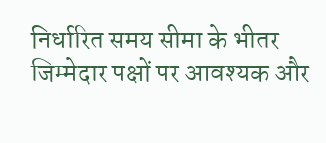निर्धारित समय सीमा के भीतर जिम्मेदार पक्षों पर आवश्यक और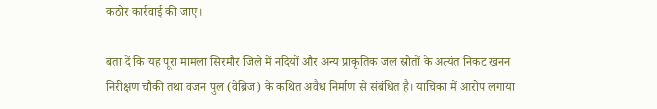कठोर कार्रवाई की जाए।

बता दें कि यह पूरा मामला सिरमौर जिले में नदियों और अन्य प्राकृतिक जल स्रोतों के अत्यंत निकट खनन निरीक्षण चौकी तथा वजन पुल (वेब्रिज) के कथित अवैध निर्माण से संबंधित है। याचिका में आरोप लगाया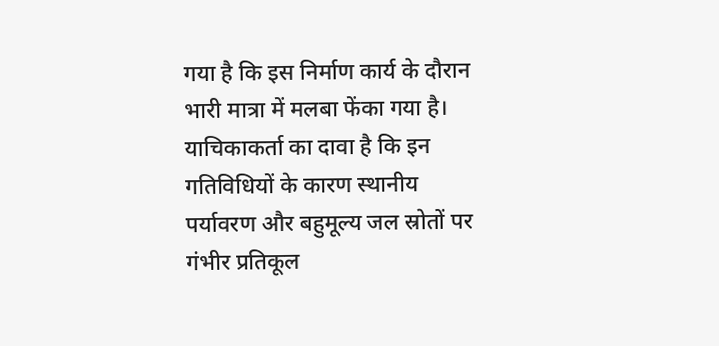गया है कि इस निर्माण कार्य के दौरान भारी मात्रा में मलबा फेंका गया है। याचिकाकर्ता का दावा है कि इन गतिविधियों के कारण स्थानीय पर्यावरण और बहुमूल्य जल स्रोतों पर गंभीर प्रतिकूल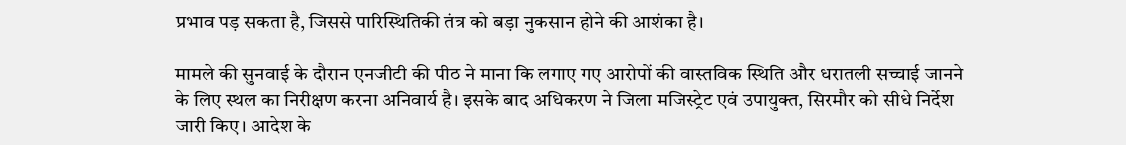प्रभाव पड़ सकता है, जिससे पारिस्थितिकी तंत्र को बड़ा नुकसान होने की आशंका है।

मामले की सुनवाई के दौरान एनजीटी की पीठ ने माना कि लगाए गए आरोपों की वास्तविक स्थिति और धरातली सच्चाई जानने के लिए स्थल का निरीक्षण करना अनिवार्य है। इसके बाद अधिकरण ने जिला मजिस्ट्रेट एवं उपायुक्त, सिरमौर को सीधे निर्देश जारी किए। आदेश के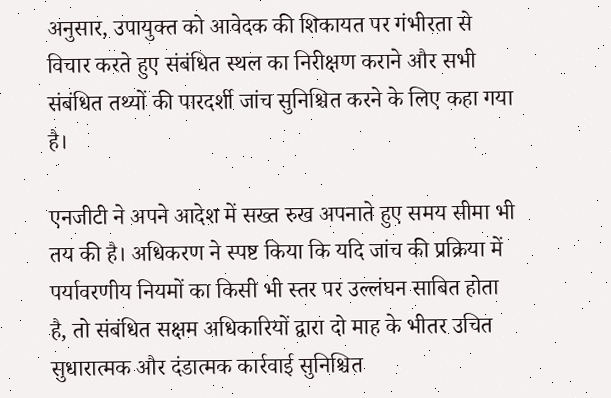अनुसार, उपायुक्त को आवेदक की शिकायत पर गंभीरता से विचार करते हुए संबंधित स्थल का निरीक्षण कराने और सभी संबंधित तथ्यों की पारदर्शी जांच सुनिश्चित करने के लिए कहा गया है।

एनजीटी ने अपने आदेश में सख्त रुख अपनाते हुए समय सीमा भी तय की है। अधिकरण ने स्पष्ट किया कि यदि जांच की प्रक्रिया में पर्यावरणीय नियमों का किसी भी स्तर पर उल्लंघन साबित होता है, तो संबंधित सक्षम अधिकारियों द्वारा दो माह के भीतर उचित सुधारात्मक और दंडात्मक कार्रवाई सुनिश्चित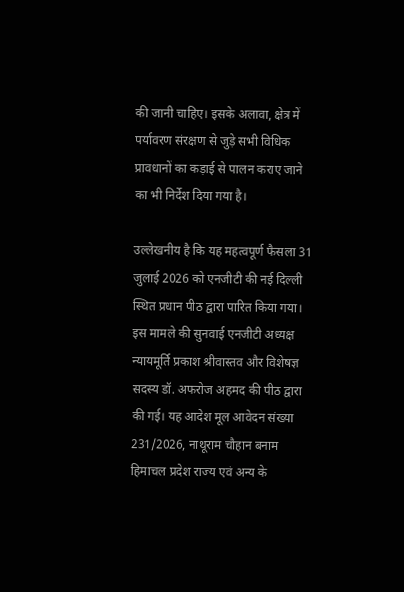की जानी चाहिए। इसके अलावा, क्षेत्र में पर्यावरण संरक्षण से जुड़े सभी विधिक प्रावधानों का कड़ाई से पालन कराए जाने का भी निर्देश दिया गया है।

उल्लेखनीय है कि यह महत्वपूर्ण फैसला 31 जुलाई 2026 को एनजीटी की नई दिल्ली स्थित प्रधान पीठ द्वारा पारित किया गया। इस मामले की सुनवाई एनजीटी अध्यक्ष न्यायमूर्ति प्रकाश श्रीवास्तव और विशेषज्ञ सदस्य डॉ. अफरोज अहमद की पीठ द्वारा की गई। यह आदेश मूल आवेदन संख्या 231/2026, नाथूराम चौहान बनाम हिमाचल प्रदेश राज्य एवं अन्य के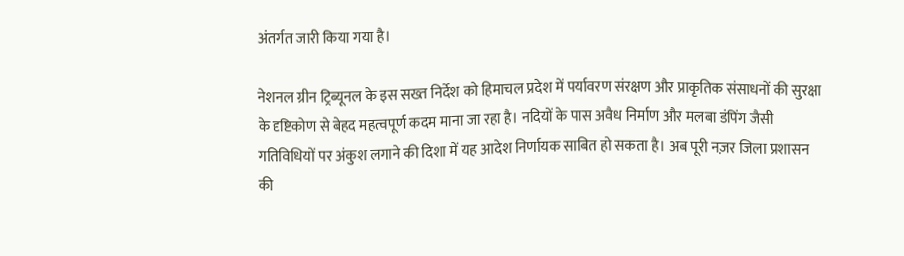अंतर्गत जारी किया गया है।

नेशनल ग्रीन ट्रिब्यूनल के इस सख्त निर्देश को हिमाचल प्रदेश में पर्यावरण संरक्षण और प्राकृतिक संसाधनों की सुरक्षा के दृष्टिकोण से बेहद महत्वपूर्ण कदम माना जा रहा है। नदियों के पास अवैध निर्माण और मलबा डंपिंग जैसी गतिविधियों पर अंकुश लगाने की दिशा में यह आदेश निर्णायक साबित हो सकता है। अब पूरी नज़र जिला प्रशासन की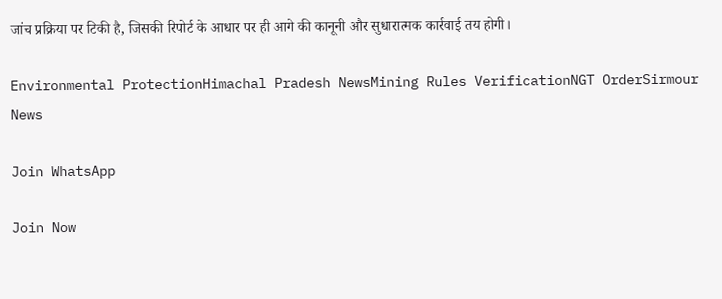जांच प्रक्रिया पर टिकी है, जिसकी रिपोर्ट के आधार पर ही आगे की कानूनी और सुधारात्मक कार्रवाई तय होगी।

Environmental ProtectionHimachal Pradesh NewsMining Rules VerificationNGT OrderSirmour News

Join WhatsApp

Join Now